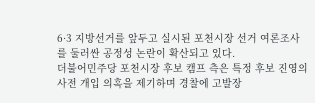6·3 지방선거를 앞두고 실시된 포천시장 선거 여론조사를 둘러싼 공정성 논란이 확산되고 있다.
더불어민주당 포천시장 후보 캠프 측은 특정 후보 진영의 사전 개입 의혹을 제기하며 경찰에 고발장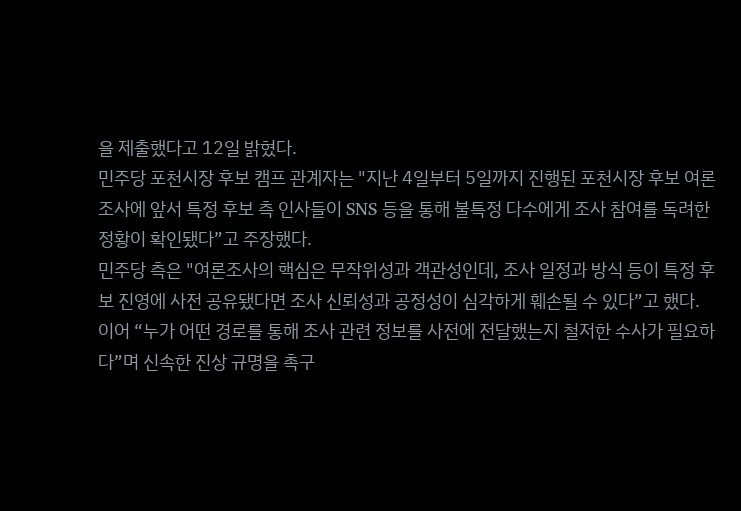을 제출했다고 12일 밝혔다.
민주당 포천시장 후보 캠프 관계자는 "지난 4일부터 5일까지 진행된 포천시장 후보 여론조사에 앞서 특정 후보 측 인사들이 SNS 등을 통해 불특정 다수에게 조사 참여를 독려한 정황이 확인됐다”고 주장했다.
민주당 측은 "여론조사의 핵심은 무작위성과 객관성인데, 조사 일정과 방식 등이 특정 후보 진영에 사전 공유됐다면 조사 신뢰성과 공정성이 심각하게 훼손될 수 있다”고 했다.
이어 “누가 어떤 경로를 통해 조사 관련 정보를 사전에 전달했는지 철저한 수사가 필요하다”며 신속한 진상 규명을 촉구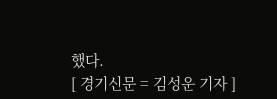했다.
[ 경기신문 = 김성운 기자 ]